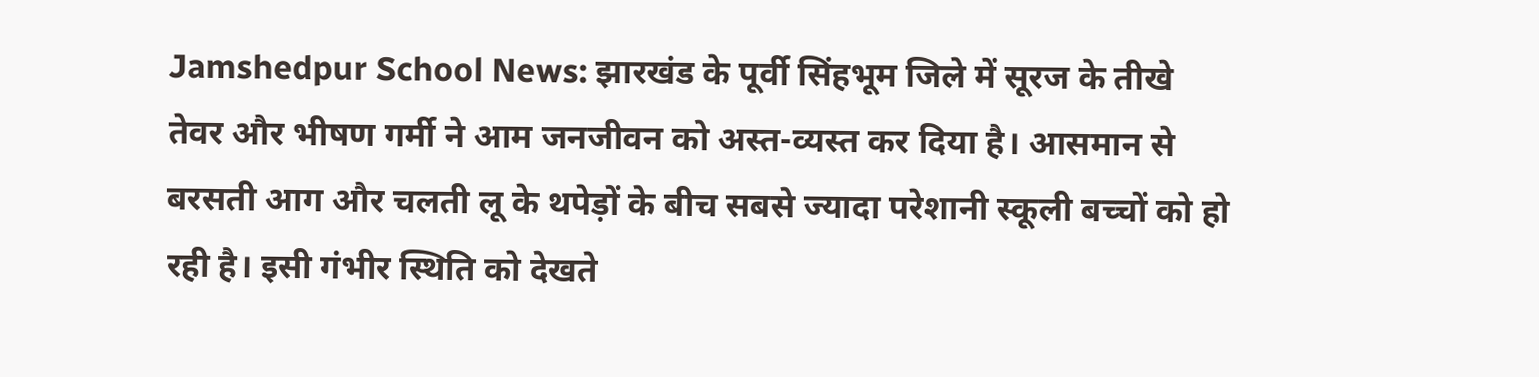Jamshedpur School News: झारखंड के पूर्वी सिंहभूम जिले में सूरज के तीखे तेवर और भीषण गर्मी ने आम जनजीवन को अस्त-व्यस्त कर दिया है। आसमान से बरसती आग और चलती लू के थपेड़ों के बीच सबसे ज्यादा परेशानी स्कूली बच्चों को हो रही है। इसी गंभीर स्थिति को देखते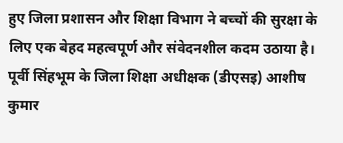हुए जिला प्रशासन और शिक्षा विभाग ने बच्चों की सुरक्षा के लिए एक बेहद महत्वपूर्ण और संवेदनशील कदम उठाया है। पूर्वी सिंहभूम के जिला शिक्षा अधीक्षक (डीएसइ) आशीष कुमार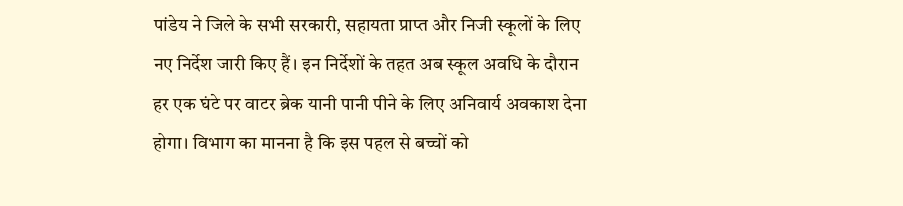पांडेय ने जिले के सभी सरकारी, सहायता प्राप्त और निजी स्कूलों के लिए नए निर्देश जारी किए हैं। इन निर्देशों के तहत अब स्कूल अवधि के दौरान हर एक घंटे पर वाटर ब्रेक यानी पानी पीने के लिए अनिवार्य अवकाश देना होगा। विभाग का मानना है कि इस पहल से बच्चों को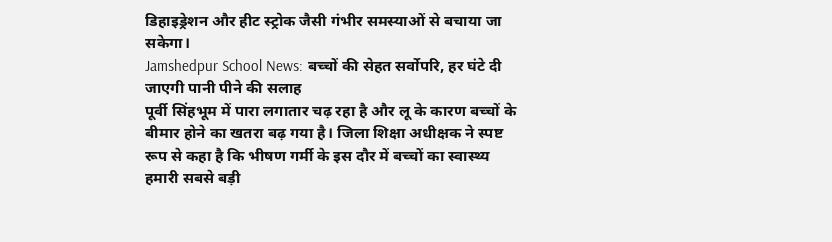डिहाइड्रेशन और हीट स्ट्रोक जैसी गंभीर समस्याओं से बचाया जा सकेगा।
Jamshedpur School News: बच्चों की सेहत सर्वोपरि, हर घंटे दी जाएगी पानी पीने की सलाह
पूर्वी सिंहभूम में पारा लगातार चढ़ रहा है और लू के कारण बच्चों के बीमार होने का खतरा बढ़ गया है। जिला शिक्षा अधीक्षक ने स्पष्ट रूप से कहा है कि भीषण गर्मी के इस दौर में बच्चों का स्वास्थ्य हमारी सबसे बड़ी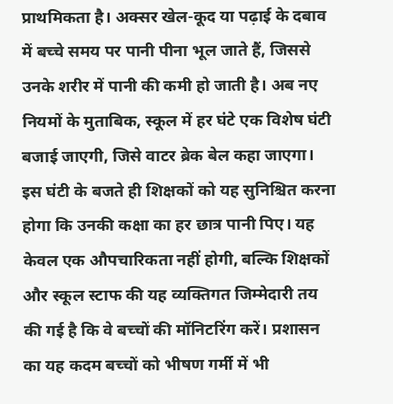प्राथमिकता है। अक्सर खेल-कूद या पढ़ाई के दबाव में बच्चे समय पर पानी पीना भूल जाते हैं, जिससे उनके शरीर में पानी की कमी हो जाती है। अब नए नियमों के मुताबिक, स्कूल में हर घंटे एक विशेष घंटी बजाई जाएगी, जिसे वाटर ब्रेक बेल कहा जाएगा। इस घंटी के बजते ही शिक्षकों को यह सुनिश्चित करना होगा कि उनकी कक्षा का हर छात्र पानी पिए। यह केवल एक औपचारिकता नहीं होगी, बल्कि शिक्षकों और स्कूल स्टाफ की यह व्यक्तिगत जिम्मेदारी तय की गई है कि वे बच्चों की मॉनिटरिंग करें। प्रशासन का यह कदम बच्चों को भीषण गर्मी में भी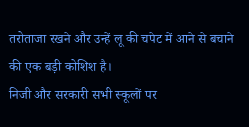तरोताजा रखने और उन्हें लू की चपेट में आने से बचाने की एक बड़ी कोशिश है।
निजी और सरकारी सभी स्कूलों पर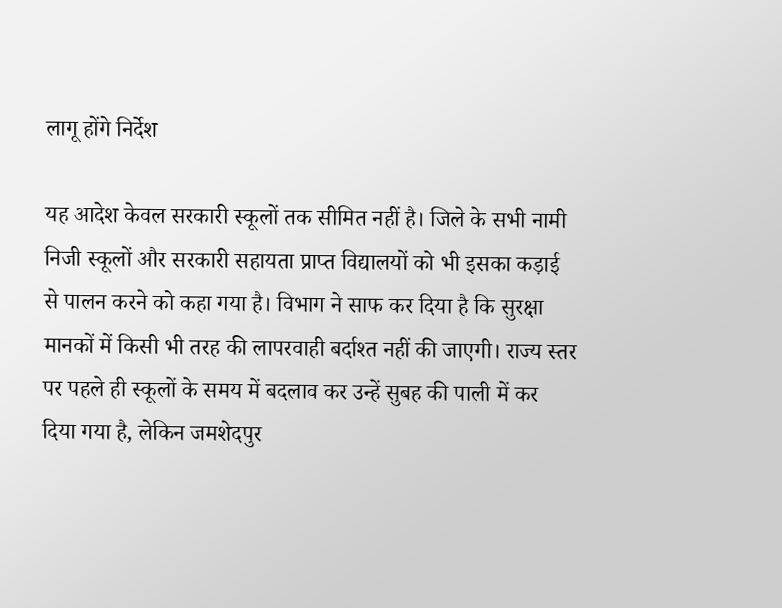लागू होंगे निर्देश

यह आदेश केवल सरकारी स्कूलों तक सीमित नहीं है। जिले के सभी नामी निजी स्कूलों और सरकारी सहायता प्राप्त विद्यालयों को भी इसका कड़ाई से पालन करने को कहा गया है। विभाग ने साफ कर दिया है कि सुरक्षा मानकों में किसी भी तरह की लापरवाही बर्दाश्त नहीं की जाएगी। राज्य स्तर पर पहले ही स्कूलों के समय में बदलाव कर उन्हें सुबह की पाली में कर दिया गया है, लेकिन जमशेदपुर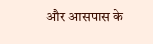और आसपास के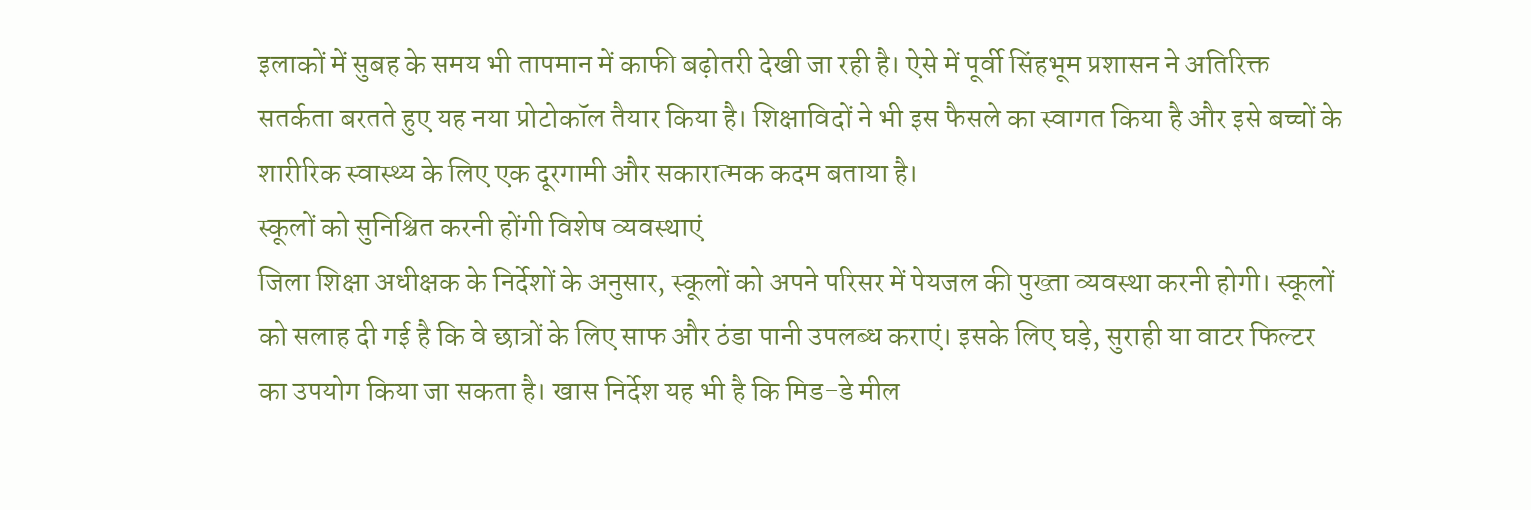इलाकों में सुबह के समय भी तापमान में काफी बढ़ोतरी देखी जा रही है। ऐसे में पूर्वी सिंहभूम प्रशासन ने अतिरिक्त सतर्कता बरतते हुए यह नया प्रोटोकॉल तैयार किया है। शिक्षाविदों ने भी इस फैसले का स्वागत किया है और इसे बच्चों के शारीरिक स्वास्थ्य के लिए एक दूरगामी और सकारात्मक कदम बताया है।
स्कूलों को सुनिश्चित करनी होंगी विशेष व्यवस्थाएं
जिला शिक्षा अधीक्षक के निर्देशों के अनुसार, स्कूलों को अपने परिसर में पेयजल की पुख्ता व्यवस्था करनी होगी। स्कूलों को सलाह दी गई है कि वे छात्रों के लिए साफ और ठंडा पानी उपलब्ध कराएं। इसके लिए घड़े, सुराही या वाटर फिल्टर का उपयोग किया जा सकता है। खास निर्देश यह भी है कि मिड-डे मील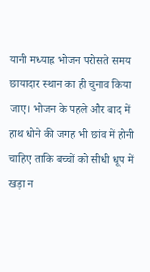यानी मध्याह्न भोजन परोसते समय छायादार स्थान का ही चुनाव किया जाए। भोजन के पहले और बाद में हाथ धोने की जगह भी छांव में होनी चाहिए ताकि बच्चों को सीधी धूप में खड़ा न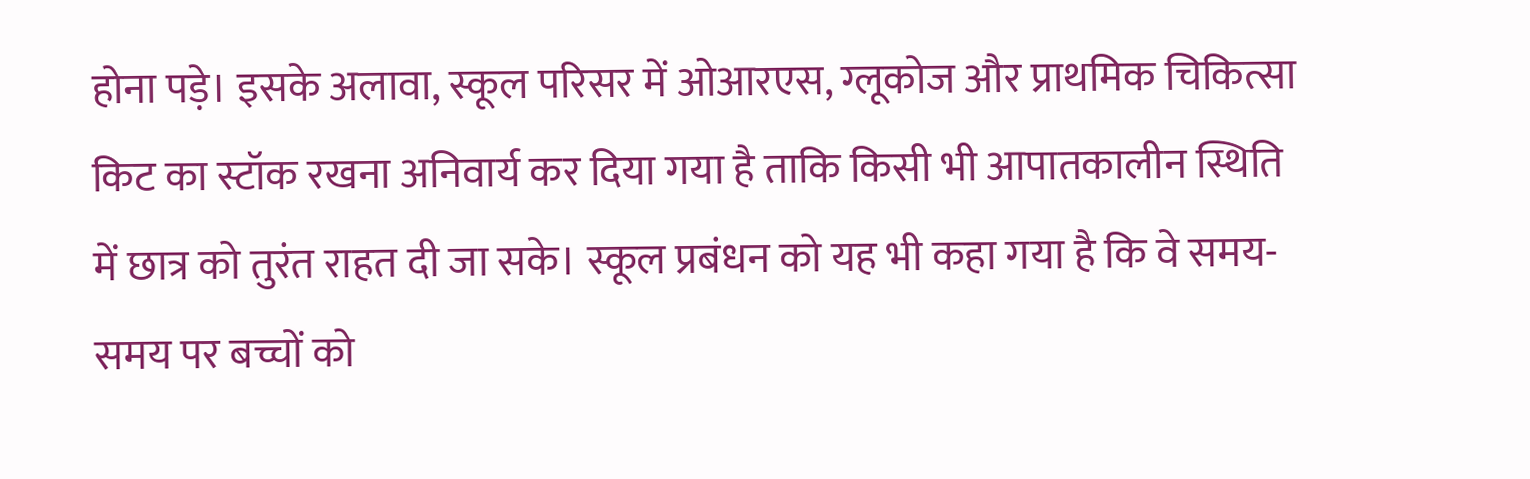होना पड़े। इसके अलावा, स्कूल परिसर में ओआरएस, ग्लूकोज और प्राथमिक चिकित्सा किट का स्टॉक रखना अनिवार्य कर दिया गया है ताकि किसी भी आपातकालीन स्थिति में छात्र को तुरंत राहत दी जा सके। स्कूल प्रबंधन को यह भी कहा गया है कि वे समय-समय पर बच्चों को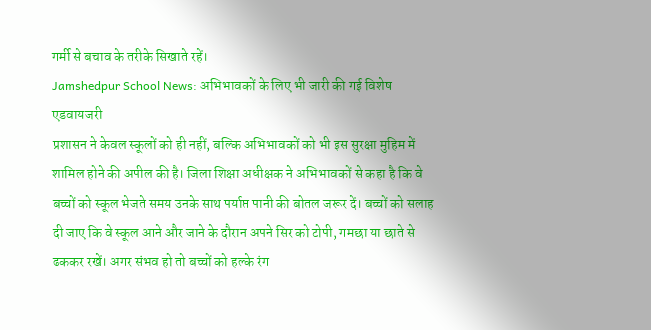गर्मी से बचाव के तरीके सिखाते रहें।
Jamshedpur School News: अभिभावकों के लिए भी जारी की गई विशेष एडवायजरी
प्रशासन ने केवल स्कूलों को ही नहीं, बल्कि अभिभावकों को भी इस सुरक्षा मुहिम में शामिल होने की अपील की है। जिला शिक्षा अधीक्षक ने अभिभावकों से कहा है कि वे बच्चों को स्कूल भेजते समय उनके साथ पर्याप्त पानी की बोतल जरूर दें। बच्चों को सलाह दी जाए कि वे स्कूल आने और जाने के दौरान अपने सिर को टोपी, गमछा या छाते से ढककर रखें। अगर संभव हो तो बच्चों को हल्के रंग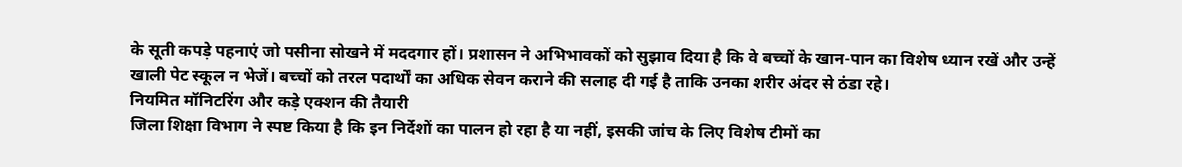के सूती कपड़े पहनाएं जो पसीना सोखने में मददगार हों। प्रशासन ने अभिभावकों को सुझाव दिया है कि वे बच्चों के खान-पान का विशेष ध्यान रखें और उन्हें खाली पेट स्कूल न भेजें। बच्चों को तरल पदार्थों का अधिक सेवन कराने की सलाह दी गई है ताकि उनका शरीर अंदर से ठंडा रहे।
नियमित मॉनिटरिंग और कड़े एक्शन की तैयारी
जिला शिक्षा विभाग ने स्पष्ट किया है कि इन निर्देशों का पालन हो रहा है या नहीं, इसकी जांच के लिए विशेष टीमों का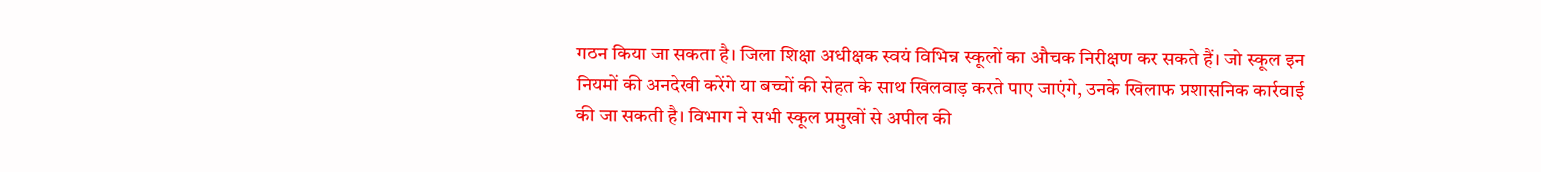गठन किया जा सकता है। जिला शिक्षा अधीक्षक स्वयं विभिन्न स्कूलों का औचक निरीक्षण कर सकते हैं। जो स्कूल इन नियमों की अनदेखी करेंगे या बच्चों की सेहत के साथ खिलवाड़ करते पाए जाएंगे, उनके खिलाफ प्रशासनिक कार्रवाई की जा सकती है। विभाग ने सभी स्कूल प्रमुखों से अपील की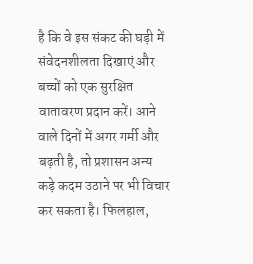है कि वे इस संकट की घड़ी में संवेदनशीलता दिखाएं और बच्चों को एक सुरक्षित वातावरण प्रदान करें। आने वाले दिनों में अगर गर्मी और बढ़ती है, तो प्रशासन अन्य कड़े कदम उठाने पर भी विचार कर सकता है। फिलहाल,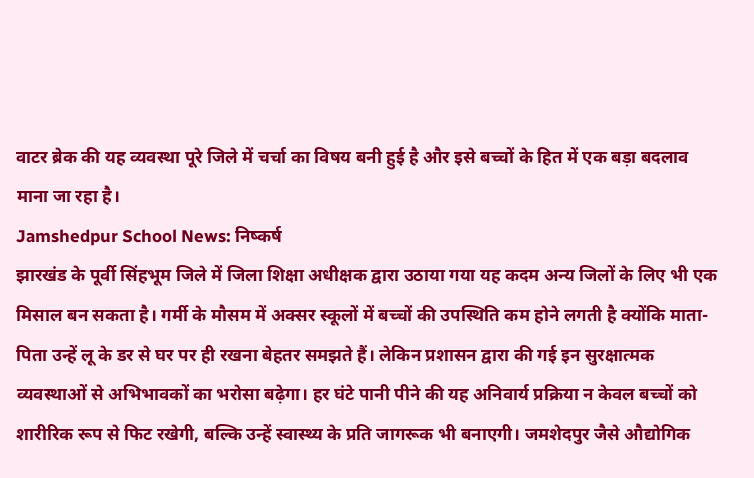वाटर ब्रेक की यह व्यवस्था पूरे जिले में चर्चा का विषय बनी हुई है और इसे बच्चों के हित में एक बड़ा बदलाव माना जा रहा है।
Jamshedpur School News: निष्कर्ष
झारखंड के पूर्वी सिंहभूम जिले में जिला शिक्षा अधीक्षक द्वारा उठाया गया यह कदम अन्य जिलों के लिए भी एक मिसाल बन सकता है। गर्मी के मौसम में अक्सर स्कूलों में बच्चों की उपस्थिति कम होने लगती है क्योंकि माता-पिता उन्हें लू के डर से घर पर ही रखना बेहतर समझते हैं। लेकिन प्रशासन द्वारा की गई इन सुरक्षात्मक व्यवस्थाओं से अभिभावकों का भरोसा बढ़ेगा। हर घंटे पानी पीने की यह अनिवार्य प्रक्रिया न केवल बच्चों को शारीरिक रूप से फिट रखेगी, बल्कि उन्हें स्वास्थ्य के प्रति जागरूक भी बनाएगी। जमशेदपुर जैसे औद्योगिक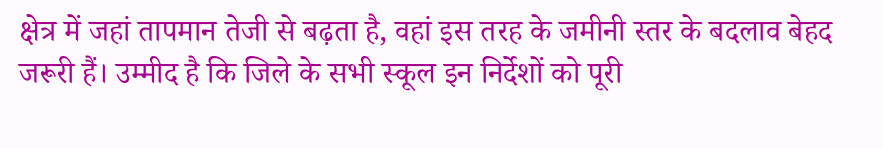क्षेत्र में जहां तापमान तेजी से बढ़ता है, वहां इस तरह के जमीनी स्तर के बदलाव बेहद जरूरी हैं। उम्मीद है कि जिले के सभी स्कूल इन निर्देशों को पूरी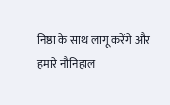निष्ठा के साथ लागू करेंगे और हमारे नौनिहाल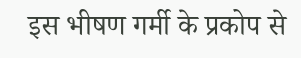इस भीषण गर्मी के प्रकोप से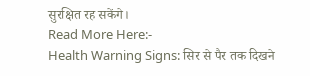सुरक्षित रह सकेंगे।
Read More Here:-
Health Warning Signs: सिर से पैर तक दिखने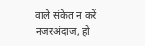वाले संकेत न करें नजरअंदाज, हो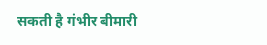सकती है गंभीर बीमारी